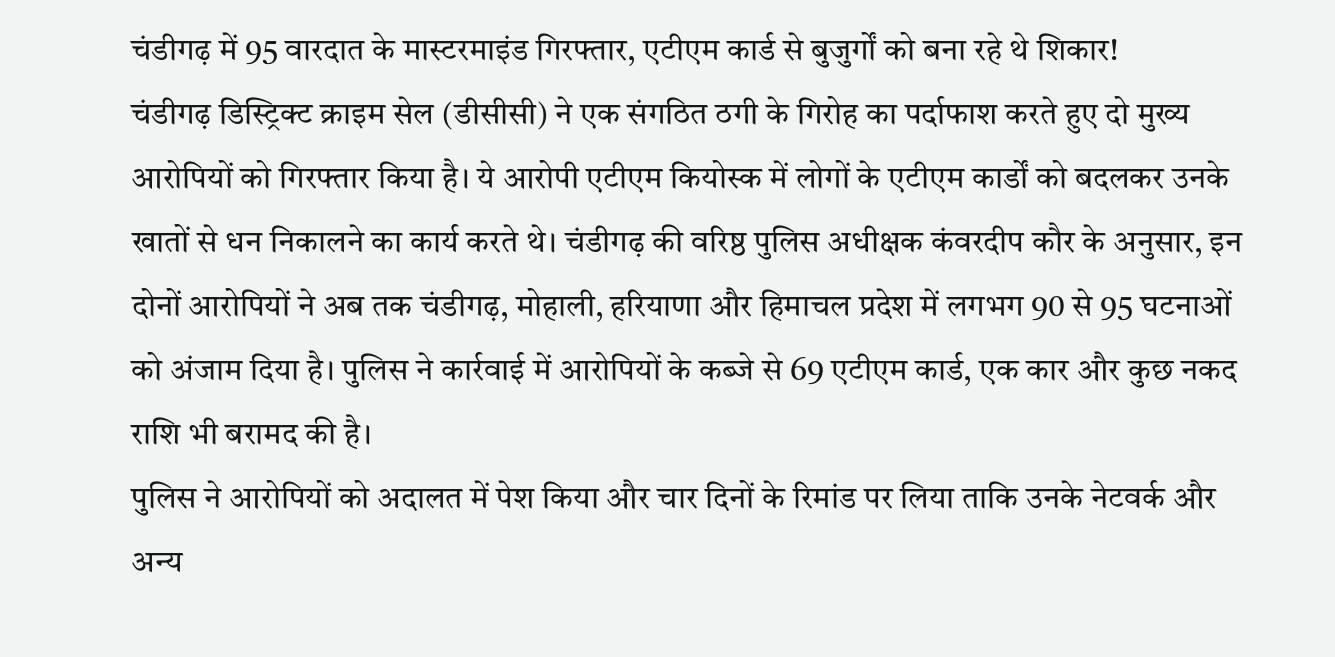चंडीगढ़ में 95 वारदात के मास्टरमाइंड गिरफ्तार, एटीएम कार्ड से बुजुर्गों को बना रहे थे शिकार!
चंडीगढ़ डिस्ट्रिक्ट क्राइम सेल (डीसीसी) ने एक संगठित ठगी के गिरोह का पर्दाफाश करते हुए दो मुख्य आरोपियों को गिरफ्तार किया है। ये आरोपी एटीएम कियोस्क में लोगों के एटीएम कार्डों को बदलकर उनके खातों से धन निकालने का कार्य करते थे। चंडीगढ़ की वरिष्ठ पुलिस अधीक्षक कंवरदीप कौर के अनुसार, इन दोनों आरोपियों ने अब तक चंडीगढ़, मोहाली, हरियाणा और हिमाचल प्रदेश में लगभग 90 से 95 घटनाओं को अंजाम दिया है। पुलिस ने कार्रवाई में आरोपियों के कब्जे से 69 एटीएम कार्ड, एक कार और कुछ नकद राशि भी बरामद की है।
पुलिस ने आरोपियों को अदालत में पेश किया और चार दिनों के रिमांड पर लिया ताकि उनके नेटवर्क और अन्य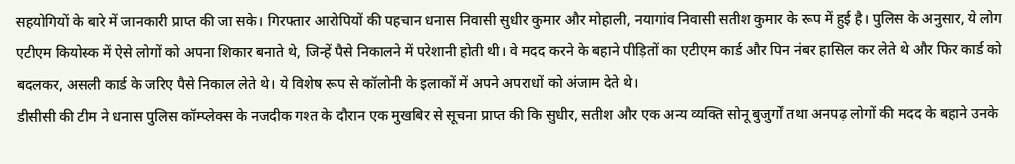सहयोगियों के बारे में जानकारी प्राप्त की जा सके। गिरफ्तार आरोपियों की पहचान धनास निवासी सुधीर कुमार और मोहाली, नयागांव निवासी सतीश कुमार के रूप में हुई है। पुलिस के अनुसार, ये लोग एटीएम कियोस्क में ऐसे लोगों को अपना शिकार बनाते थे, जिन्हें पैसे निकालने में परेशानी होती थी। वे मदद करने के बहाने पीड़ितों का एटीएम कार्ड और पिन नंबर हासिल कर लेते थे और फिर कार्ड को बदलकर, असली कार्ड के जरिए पैसे निकाल लेते थे। ये विशेष रूप से कॉलोनी के इलाकों में अपने अपराधों को अंजाम देते थे।
डीसीसी की टीम ने धनास पुलिस कॉम्प्लेक्स के नजदीक गश्त के दौरान एक मुखबिर से सूचना प्राप्त की कि सुधीर, सतीश और एक अन्य व्यक्ति सोनू बुजुर्गों तथा अनपढ़ लोगों की मदद के बहाने उनके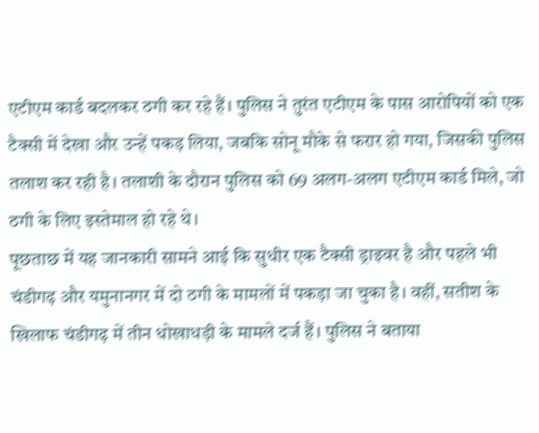एटीएम कार्ड बदलकर ठगी कर रहे हैं। पुलिस ने तुरंत एटीएम के पास आरोपियों को एक टैक्सी में देखा और उन्हें पकड़ लिया, जबकि सोनू मौके से फरार हो गया, जिसकी पुलिस तलाश कर रही है। तलाशी के दौरान पुलिस को 69 अलग-अलग एटीएम कार्ड मिले, जो ठगी के लिए इस्तेमाल हो रहे थे।
पूछताछ में यह जानकारी सामने आई कि सुधीर एक टैक्सी ड्राइवर है और पहले भी चंडीगढ़ और यमुनानगर में दो ठगी के मामलों में पकड़ा जा चुका है। वहीं, सतीश के खिलाफ चंडीगढ़ में तीन धोखाधड़ी के मामले दर्ज हैं। पुलिस ने बताया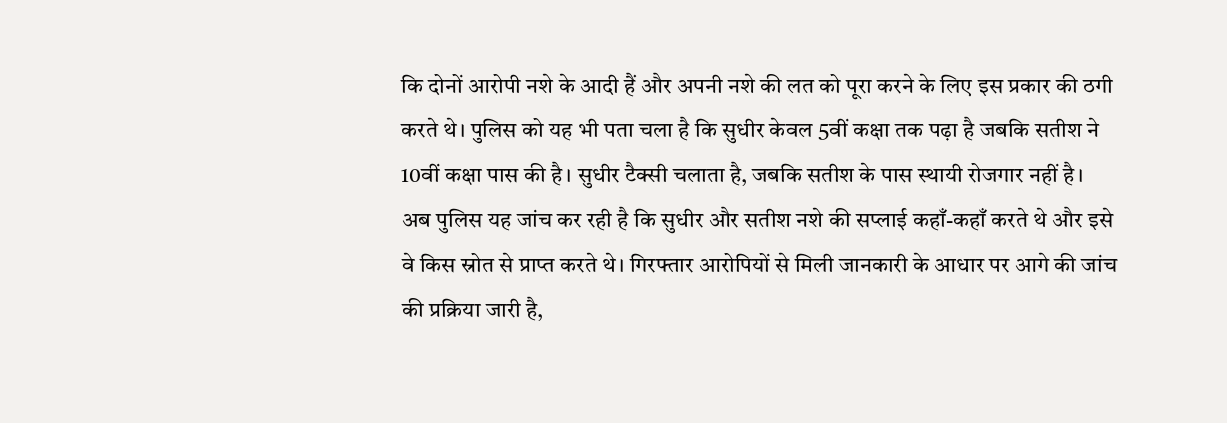कि दोनों आरोपी नशे के आदी हैं और अपनी नशे की लत को पूरा करने के लिए इस प्रकार की ठगी करते थे। पुलिस को यह भी पता चला है कि सुधीर केवल 5वीं कक्षा तक पढ़ा है जबकि सतीश ने 10वीं कक्षा पास की है। सुधीर टैक्सी चलाता है, जबकि सतीश के पास स्थायी रोजगार नहीं है।
अब पुलिस यह जांच कर रही है कि सुधीर और सतीश नशे की सप्लाई कहाँ-कहाँ करते थे और इसे वे किस स्रोत से प्राप्त करते थे। गिरफ्तार आरोपियों से मिली जानकारी के आधार पर आगे की जांच की प्रक्रिया जारी है,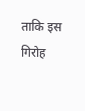ताकि इस गिरोह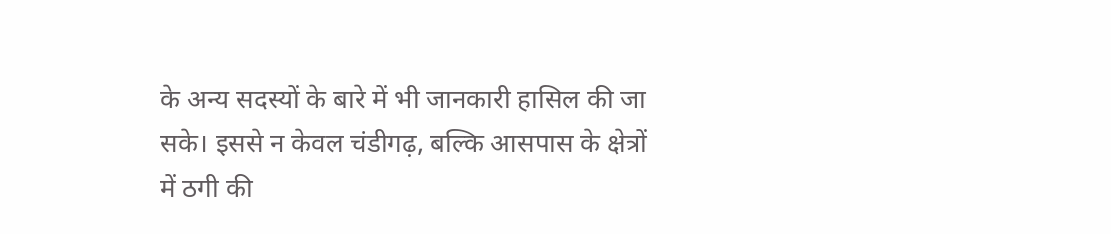के अन्य सदस्यों के बारे में भी जानकारी हासिल की जा सके। इससे न केवल चंडीगढ़, बल्कि आसपास के क्षेत्रों में ठगी की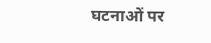घटनाओं पर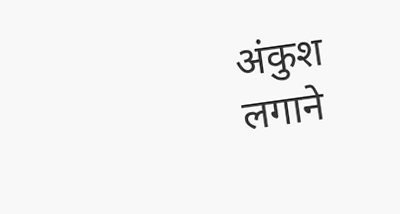अंकुश लगाने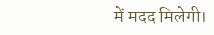में मदद मिलेगी।